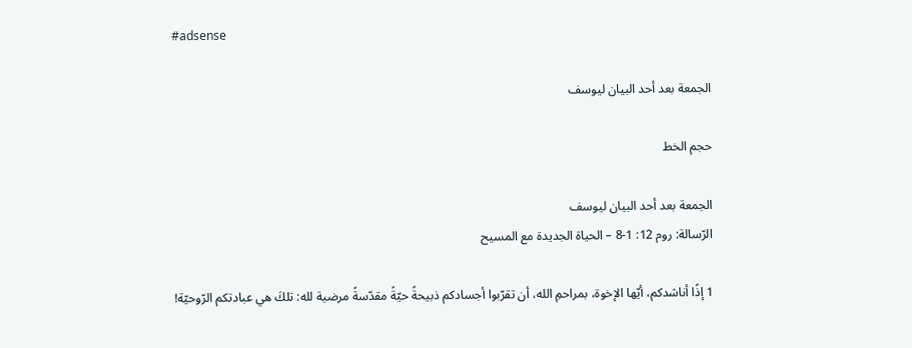#adsense

الجمعة بعد أحد البيان ليوسف

حجم الخط

الجمعة بعد أحد البيان ليوسف
الرّسالة: روم 12: 1-8 – الحياة الجديدة مع المسيح

1 إذًا أناشدكم، أيّها الإخوة، بمراحمِ الله، أن تقرّبوا أجسادكم ذبيحةً حيّةً مقدّسةً مرضية لله: تلكَ هي عبادتكم الرّوحيّة!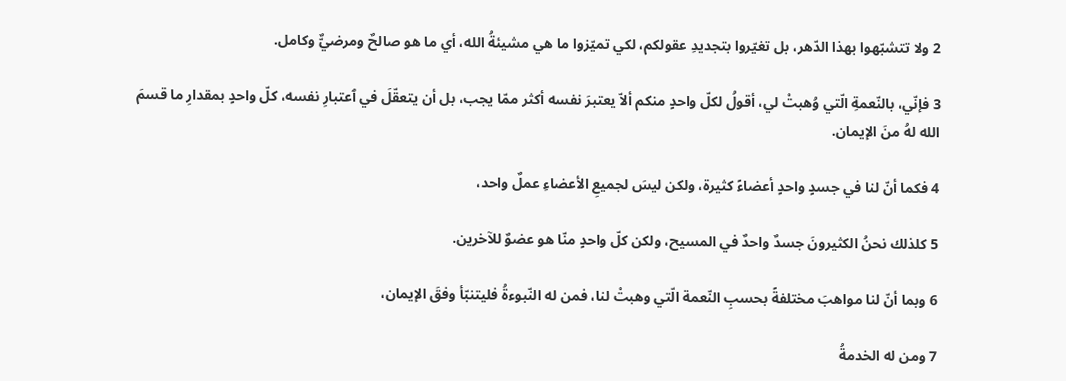2 ولا تتشبّهوا بهذا الدّهر، بل تغيّروا بتجديدِ عقولكم، لكي تميّزوا ما هي مشيئةُ الله، أي ما هو صالحٌ ومرضيٌّ وكامل.

3 فإنّي، بالنّعمةِ الّتي وُهبتْ لي، أقولُ لكلّ واحدٍ منكم ألاّ يعتبرَ نفسه أكثر ممّا يجب، بل أن يتعقّلَ في ٱعتبارِ نفسه، كلّ واحدٍ بمقدارِ ما قسمَ الله لهُ منَ الإيمان.

4 فكما أنّ لنا في جسدٍ واحدٍ أعضاءً كثيرة، ولكن ليسَ لجميعِ الأعضاءِ عملٌ واحد،

5 كلذلك نحنُ الكثيرونَ جسدٌ واحدٌ في المسيح، ولكن كلّ واحدٍ منّا هو عضوٌ للآخرين.

6 وبما أنّ لنا مواهبَ مختلفةً بحسبِ النّعمة الّتي وهبتْ لنا، فمن له النّبوءةُ فليتنبّأ وفقَ الإيمان،

7 ومن له الخدمةُ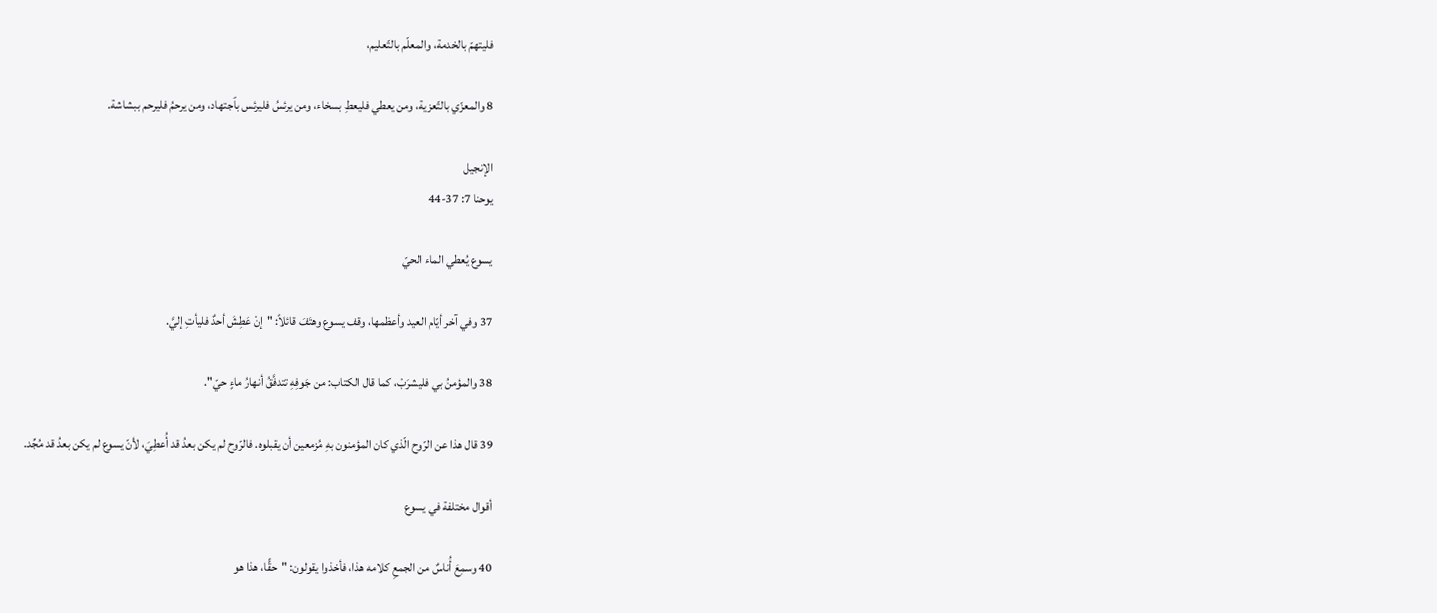فليتهمّ بالخدمة، والمعلّم بالتّعليم،

8 والمعزّي بالتّعزية، ومن يعطي فليعطِ بسخاء، ومن يرئسُ فليرئس بٱجتهاد، ومن يرحمُ فليرحم ببشاشة.

الإنجيل
يوحنا 7: 37-44

يسوع يُعطي الماء الحيّ

37 وفي آخر أيّام العيد وأعظمها، وقف يسوع وهتَفَ قائلاً: "إنْ عَطِشَ أحدٌ فليأتِ إليَّ.

38 والمؤمنُ بي فليشرَبْ، كما قال الكتاب: من جَوفِهِ تتدفَّقُ أنهارُ ماءٍ حيّ".

39 قال هذا عن الرّوح الّذي كان المؤمنون بهِ مُزمعين أن يقبلوه. فالرّوح لم يكن بعدُ قد أُعطِيَ، لأنّ يسوع لم يكن بعدُ قد مُجِّد.

أقوال مختلفة في يسوع

40 وسمِعَ أُناسٌ من الجمعِ كلامه هذا، فأخذوا يقولون: "حقًّا، هذا هو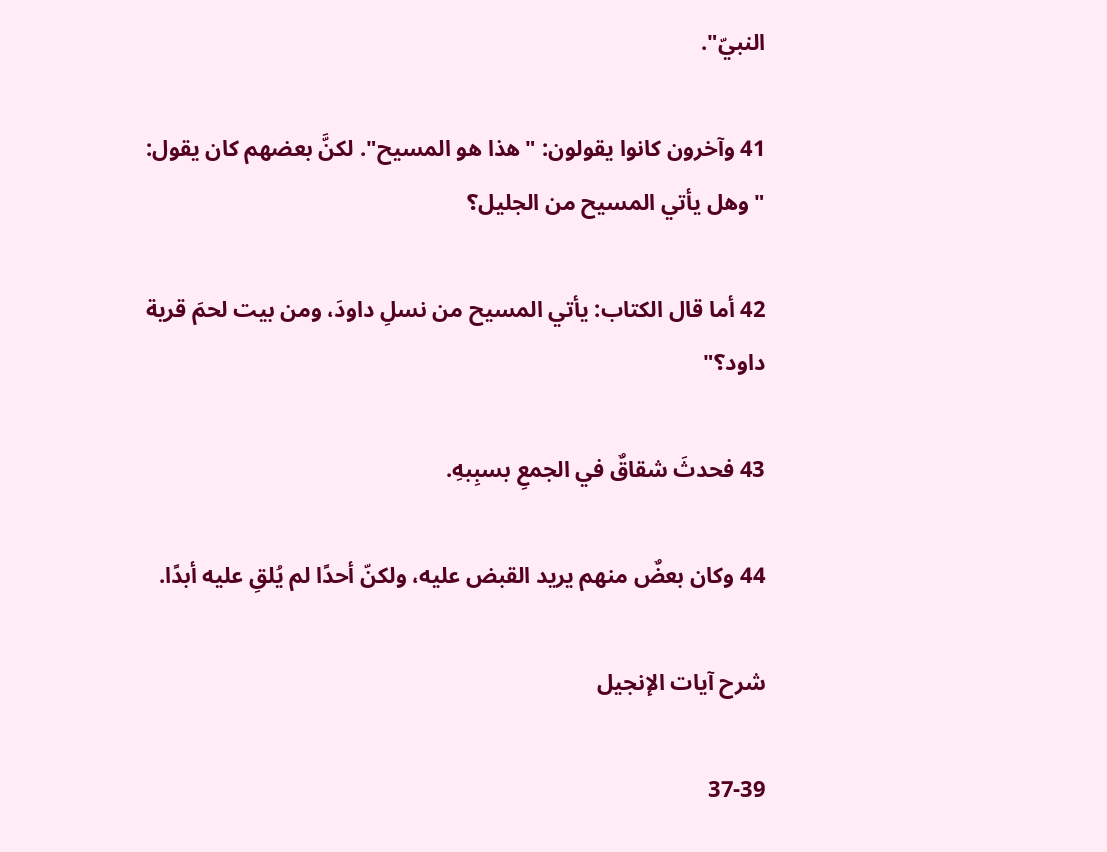النبيّ".

41 وآخرون كانوا يقولون: "هذا هو المسيح". لكنَّ بعضهم كان يقول: "وهل يأتي المسيح من الجليل؟

42 أما قال الكتاب: يأتي المسيح من نسلِ داودَ، ومن بيت لحمَ قرية داود؟"

43 فحدثَ شقاقٌ في الجمعِ بسبِبهِ.

44 وكان بعضٌ منهم يريد القبض عليه، ولكنّ أحدًا لم يُلقِ عليه أبدًا.

شرح آيات الإنجيل

37-39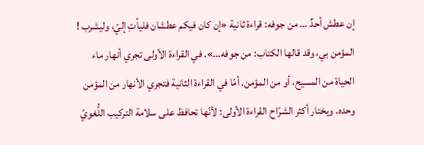إن عطش أحدٌ … من جوفه: قراءة ثانية «إن كان فيكم عطشان فليأتِ إليّ، وليشرب ! المؤمن بي، وقد قالها الكتاب: من جوفه…». في القراءة الأولى تجري أنهار ماء الحياة من المسيح، أو من المؤمن. أمّا في القراءة الثانية فتجري الأنهار من المؤمن وحده. ويختار أكثر الشرّاح القراءة الأولى: لأنّها تحافظ على سلامة التركيب اللُّغويّ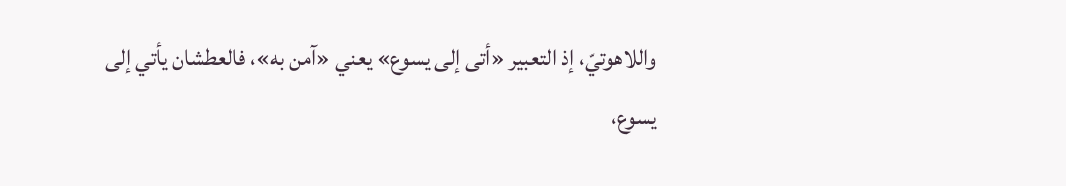واللاهوتيّ، إذ التعبير «أتى إلى يسوع» يعني «آمن به»، فالعطشان يأتي إلى يسوع،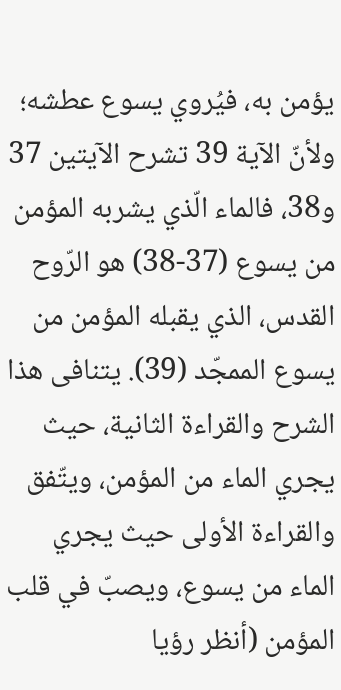يؤمن به، فيُروي يسوع عطشه؛ ولأنّ الآية 39 تشرح الآيتين 37 و38، فالماء الّذي يشربه المؤمن من يسوع (37-38) هو الرّوح القدس، الذي يقبله المؤمن من يسوع الممجّد (39). يتنافى هذا الشرح والقراءة الثانية، حيث يجري الماء من المؤمن، ويتّفق والقراءة الأولى حيث يجري الماء من يسوع، ويصبّ في قلب المؤمن (أنظر رؤيا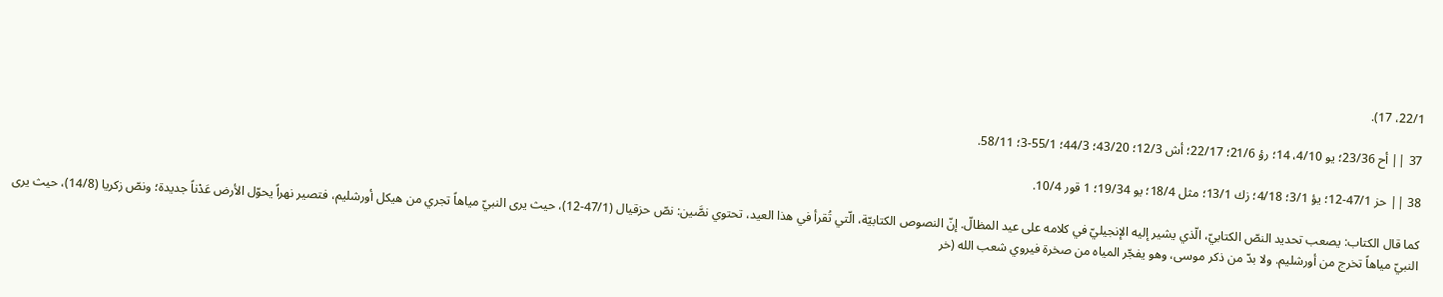22/1، 17).

37 || أح 23/36؛ يو 4/10، 14؛ رؤ 21/6؛ 22/17؛ أش 12/3؛ 43/20؛ 44/3؛ 55/1-3؛ 58/11.

38 || حز 47/1-12؛ يؤ 3/1؛ 4/18؛ زك 13/1؛ مثل 18/4؛ يو 19/34؛ 1 قور 10/4.

كما قال الكتاب: يصعب تحديد النصّ الكتابيّ، الّذي يشير إليه الإنجيليّ في كلامه على عيد المظالّ. إنّ النصوص الكتابيّة، الّتي تُقرأ في هذا العيد، تحتوي نصَّين: نصّ حزقيال (47/1-12)، حيث يرى النبيّ مياهاً تجري من هيكل أورشليم، فتصير نهراً يحوّل الأرض عَدْناً جديدة؛ ونصّ زكريا (14/8)، حيث يرى النبيّ مياهاً تخرج من أورشليم. ولا بدّ من ذكر موسى، وهو يفجّر المياه من صخرة فيروي شعب الله (خر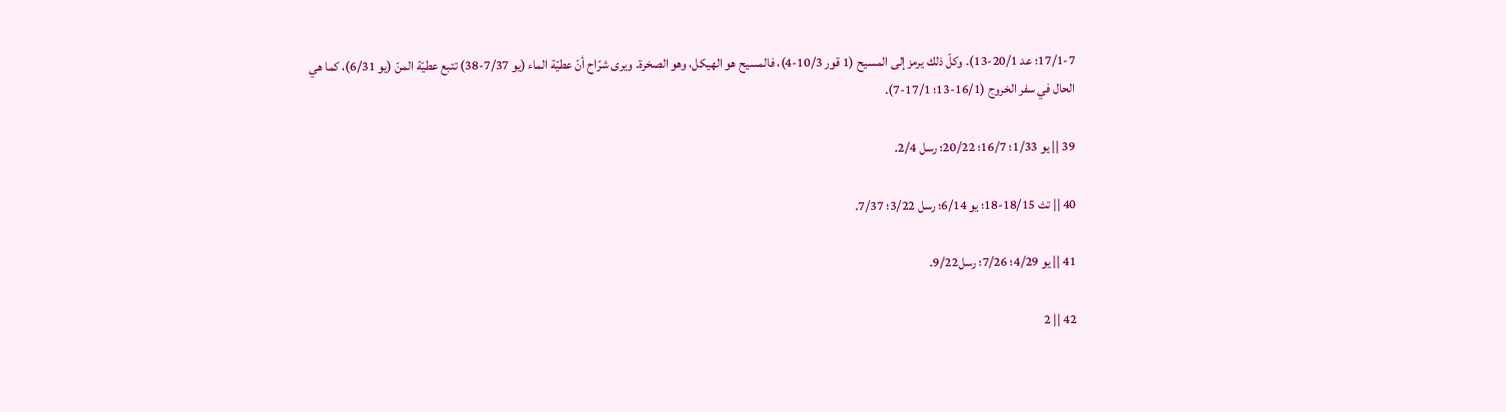17/1-7؛ عد 20/1-13). وكلّ ذلك يرمز إلى المسيح (1 قور 10/3-4)، فالمسيح هو الهيكل، وهو الصخرة. ويرى شرّاح أنّ عطيّة الماء (يو 7/37-38) تتبع عطيّة المنّ (يو 6/31)، كما هي الحال في سفر الخروج (16/1-13؛ 17/1-7).

39 || يو 1/33؛ 16/7؛ 20/22؛ رسل 2/4.

40 || تث 18/15-18؛ يو 6/14؛ رسل 3/22؛ 7/37.

41 || يو 4/29؛ 7/26؛ رسل9/22.

42 || 2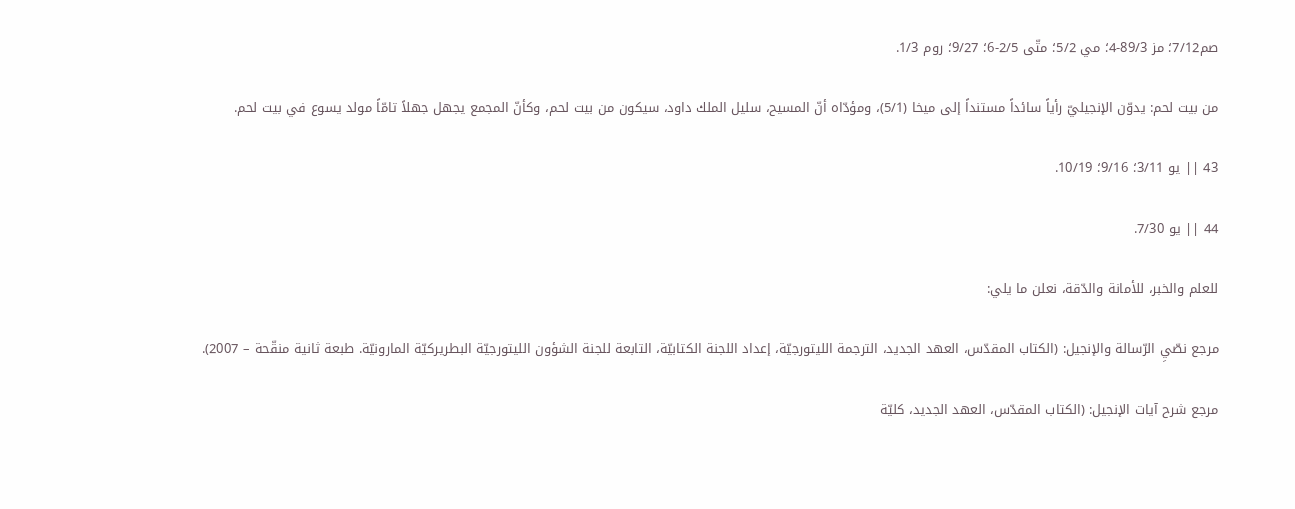صم7/12؛ مز 89/3-4؛ مي 5/2؛ متّى 2/5-6؛ 9/27؛ روم 1/3.

من بيت لحم: يدوّن الإنجيليّ رأياً سائداً مستنداً إلى ميخا (5/1)، ومؤدّاه أنّ المسيح، سليل الملك داود، سيكون من بيت لحم، وكأنّ المجمع يجهل جهلاً تامّاً مولد يسوع في بيت لحم.

43 || يو 3/11؛ 9/16؛ 10/19.

44 || يو 7/30.

للعلم والخبر، للأمانة والدّقة، نعلن ما يلي:

مرجع نصّيِ الرّسالة والإنجيل: (الكتاب المقدّس، العهد الجديد، الترجمة الليتورجيّة، إعداد اللجنة الكتابيّة، التابعة للجنة الشؤون الليتورجيّة البطريركيّة المارونيّة. طبعة ثانية منقّحة – 2007).

مرجع شرح آيات الإنجيل: (الكتاب المقدّس، العهد الجديد، كليّة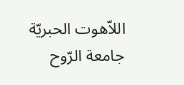اللاّهوت الحبريّة جامعة الرّوح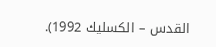القدس – الكسليك 1992).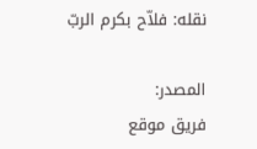نقله: فلاّح بكرم الربّ

المصدر:
فريق موقع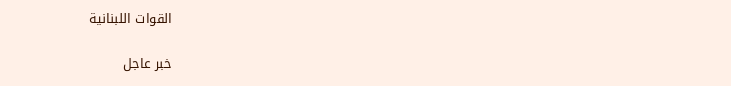القوات اللبنانية

خبر عاجل